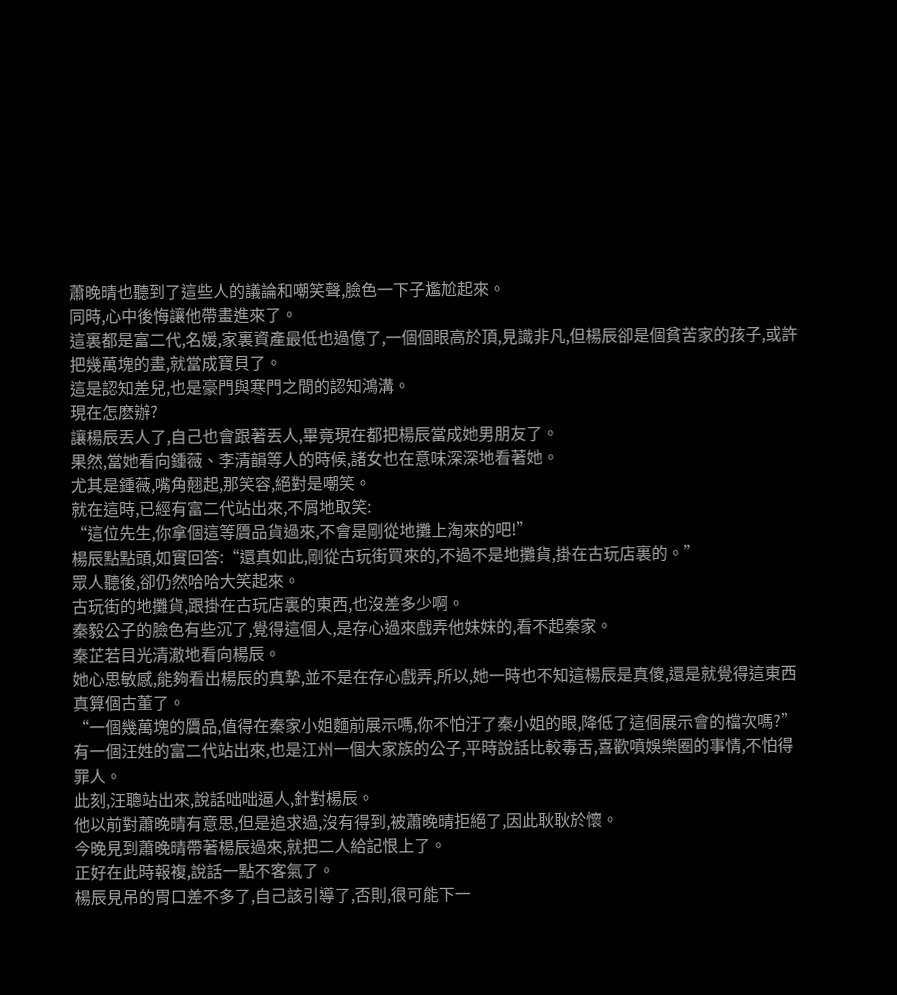蕭晚晴也聽到了這些人的議論和嘲笑聲,臉色一下子尷尬起來。
同時,心中後悔讓他帶畫進來了。
這裏都是富二代,名媛,家裏資產最低也過億了,一個個眼高於頂,見識非凡,但楊辰卻是個貧苦家的孩子,或許把幾萬塊的畫,就當成寶貝了。
這是認知差兒,也是豪門與寒門之間的認知鴻溝。
現在怎麽辦?
讓楊辰丟人了,自己也會跟著丟人,畢竟現在都把楊辰當成她男朋友了。
果然,當她看向鍾薇、李清韻等人的時候,諸女也在意味深深地看著她。
尤其是鍾薇,嘴角翹起,那笑容,絕對是嘲笑。
就在這時,已經有富二代站出來,不屑地取笑:
“這位先生,你拿個這等贗品貨過來,不會是剛從地攤上淘來的吧!”
楊辰點點頭,如實回答:“還真如此,剛從古玩街買來的,不過不是地攤貨,掛在古玩店裏的。”
眾人聽後,卻仍然哈哈大笑起來。
古玩街的地攤貨,跟掛在古玩店裏的東西,也沒差多少啊。
秦毅公子的臉色有些沉了,覺得這個人,是存心過來戲弄他妹妹的,看不起秦家。
秦芷若目光清澈地看向楊辰。
她心思敏感,能夠看出楊辰的真摯,並不是在存心戲弄,所以,她一時也不知這楊辰是真傻,還是就覺得這東西真算個古董了。
“一個幾萬塊的贗品,值得在秦家小姐麵前展示嗎,你不怕汙了秦小姐的眼,降低了這個展示會的檔次嗎?”
有一個汪姓的富二代站出來,也是江州一個大家族的公子,平時說話比較毒舌,喜歡噴娛樂圈的事情,不怕得罪人。
此刻,汪聰站出來,說話咄咄逼人,針對楊辰。
他以前對蕭晚晴有意思,但是追求過,沒有得到,被蕭晚晴拒絕了,因此耿耿於懷。
今晚見到蕭晚晴帶著楊辰過來,就把二人給記恨上了。
正好在此時報複,說話一點不客氣了。
楊辰見吊的胃口差不多了,自己該引導了,否則,很可能下一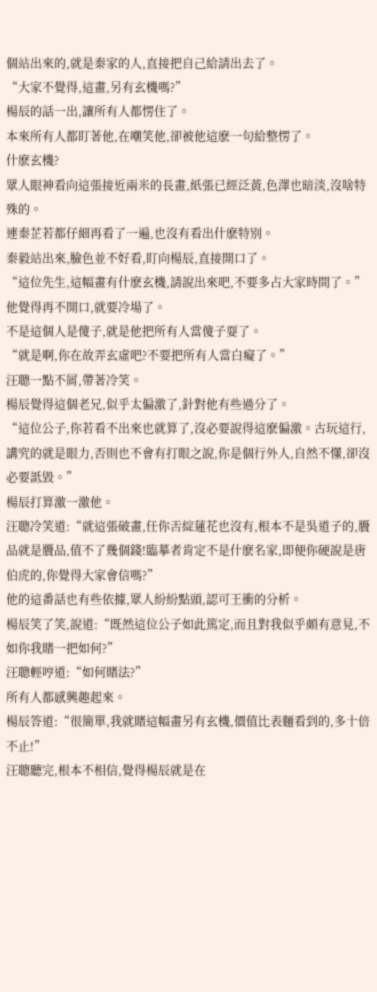個站出來的,就是秦家的人,直接把自己給請出去了。
“大家不覺得,這畫,另有玄機嗎?”
楊辰的話一出,讓所有人都愣住了。
本來所有人都盯著他,在嘲笑他,卻被他這麽一句給整愣了。
什麽玄機?
眾人眼神看向這張接近兩米的長畫,紙張已經泛黃,色澤也暗淡,沒啥特殊的。
連秦芷若都仔細再看了一遍,也沒有看出什麽特別。
秦毅站出來,臉色並不好看,盯向楊辰,直接開口了。
“這位先生,這幅畫有什麽玄機,請說出來吧,不要多占大家時間了。”
他覺得再不開口,就要冷場了。
不是這個人是傻子,就是他把所有人當傻子耍了。
“就是啊,你在故弄玄虛吧?不要把所有人當白癡了。”
汪聰一點不屑,帶著冷笑。
楊辰覺得這個老兄,似乎太偏激了,針對他有些過分了。
“這位公子,你若看不出來也就算了,沒必要說得這麽偏激。古玩這行,講究的就是眼力,否則也不會有打眼之說,你是個行外人,自然不懂,卻沒必要詆毀。”
楊辰打算激一激他。
汪聰冷笑道:“就這張破畫,任你舌綻蓮花也沒有,根本不是吳道子的,贗品就是贗品,值不了幾個錢!臨摹者肯定不是什麽名家,即便你硬說是唐伯虎的,你覺得大家會信嗎?”
他的這番話也有些依據,眾人紛紛點頭,認可王衝的分析。
楊辰笑了笑,說道:“既然這位公子如此篤定,而且對我似乎頗有意見,不如你我賭一把如何?”
汪聰輕哼道:“如何賭法?”
所有人都感興趣起來。
楊辰答道:“很簡單,我就賭這幅畫另有玄機,價值比表麵看到的,多十倍不止!”
汪聰聽完,根本不相信,覺得楊辰就是在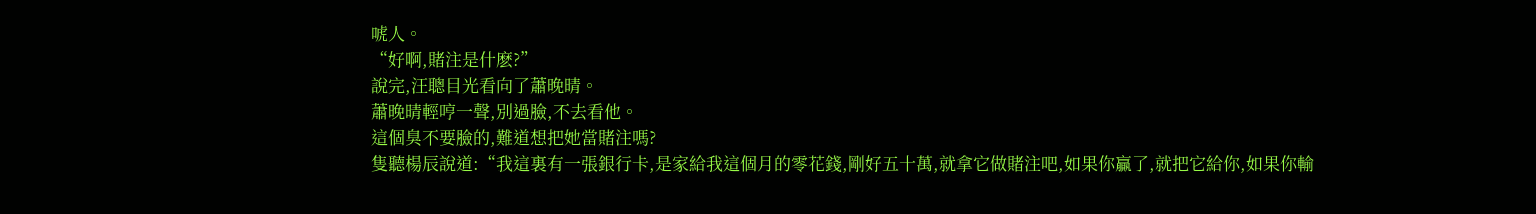唬人。
“好啊,賭注是什麽?”
說完,汪聰目光看向了蕭晚晴。
蕭晚晴輕哼一聲,別過臉,不去看他。
這個臭不要臉的,難道想把她當賭注嗎?
隻聽楊辰說道:“我這裏有一張銀行卡,是家給我這個月的零花錢,剛好五十萬,就拿它做賭注吧,如果你贏了,就把它給你,如果你輸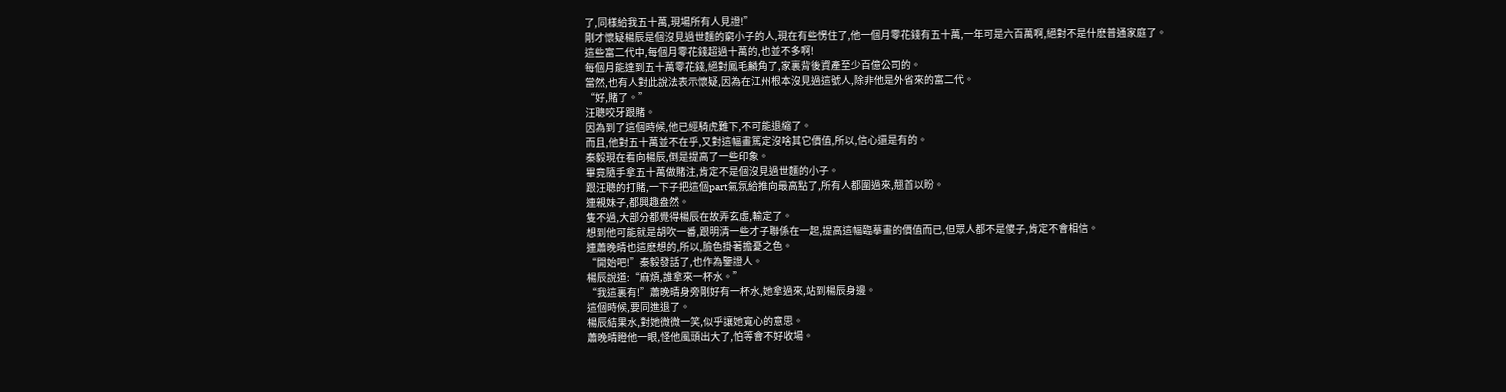了,同樣給我五十萬,現場所有人見證!”
剛才懷疑楊辰是個沒見過世麵的窮小子的人,現在有些愣住了,他一個月零花錢有五十萬,一年可是六百萬啊,絕對不是什麽普通家庭了。
這些富二代中,每個月零花錢超過十萬的,也並不多啊!
每個月能達到五十萬零花錢,絕對鳳毛麟角了,家裏背後資產至少百億公司的。
當然,也有人對此說法表示懷疑,因為在江州根本沒見過這號人,除非他是外省來的富二代。
“好,賭了。”
汪聰咬牙跟賭。
因為到了這個時候,他已經騎虎難下,不可能退縮了。
而且,他對五十萬並不在乎,又對這幅畫篤定沒啥其它價值,所以,信心還是有的。
秦毅現在看向楊辰,倒是提高了一些印象。
畢竟隨手拿五十萬做賭注,肯定不是個沒見過世麵的小子。
跟汪聰的打賭,一下子把這個part氣氛給推向最高點了,所有人都圍過來,翹首以盼。
連親妹子,都興趣盎然。
隻不過,大部分都覺得楊辰在故弄玄虛,輸定了。
想到他可能就是胡吹一番,跟明清一些才子聯係在一起,提高這幅臨摹畫的價值而已,但眾人都不是傻子,肯定不會相信。
連蕭晚晴也這麽想的,所以,臉色掛著擔憂之色。
“開始吧!”秦毅發話了,也作為鑒證人。
楊辰說道:“麻煩,誰拿來一杯水。”
“我這裏有!”蕭晚晴身旁剛好有一杯水,她拿過來,站到楊辰身邊。
這個時候,要同進退了。
楊辰結果水,對她微微一笑,似乎讓她寬心的意思。
蕭晚晴瞪他一眼,怪他風頭出大了,怕等會不好收場。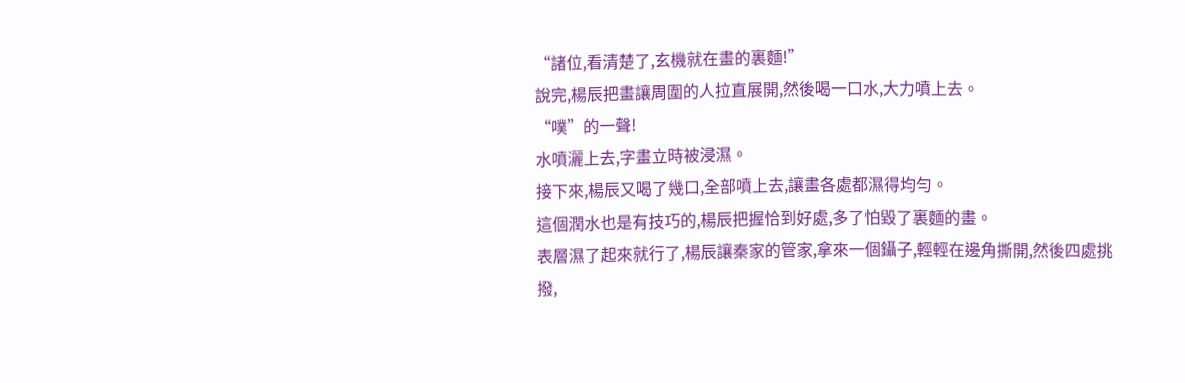“諸位,看清楚了,玄機就在畫的裏麵!”
說完,楊辰把畫讓周圍的人拉直展開,然後喝一口水,大力噴上去。
“噗”的一聲!
水噴灑上去,字畫立時被浸濕。
接下來,楊辰又喝了幾口,全部噴上去,讓畫各處都濕得均勻。
這個潤水也是有技巧的,楊辰把握恰到好處,多了怕毀了裏麵的畫。
表層濕了起來就行了,楊辰讓秦家的管家,拿來一個鑷子,輕輕在邊角撕開,然後四處挑撥,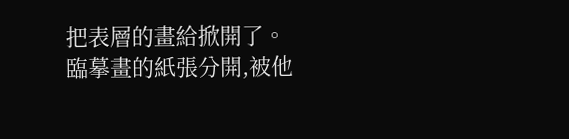把表層的畫給掀開了。
臨摹畫的紙張分開,被他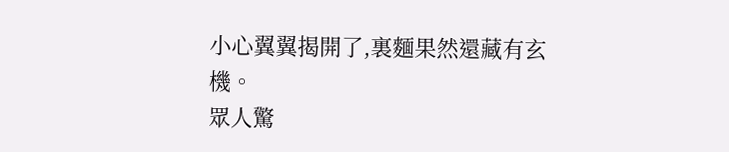小心翼翼揭開了,裏麵果然還藏有玄機。
眾人驚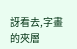訝看去,字畫的夾層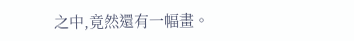之中,竟然還有一幅畫。